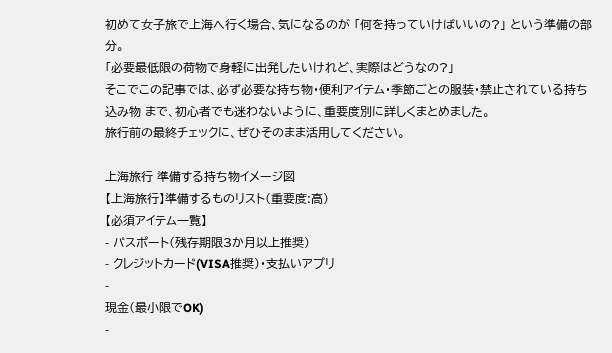初めて女子旅で上海へ行く場合、気になるのが 「何を持っていけばいいの?」 という準備の部分。
「必要最低限の荷物で身軽に出発したいけれど、実際はどうなの?」
そこでこの記事では、必ず必要な持ち物・便利アイテム・季節ごとの服装・禁止されている持ち込み物 まで、初心者でも迷わないように、重要度別に詳しくまとめました。
旅行前の最終チェックに、ぜひそのまま活用してください。

上海旅行 準備する持ち物イメージ図
【上海旅行】準備するものリスト(重要度:高)
【必須アイテム一覧】
- パスポート(残存期限3か月以上推奨)
- クレジットカード(VISA推奨)・支払いアプリ
-
現金(最小限でOK)
-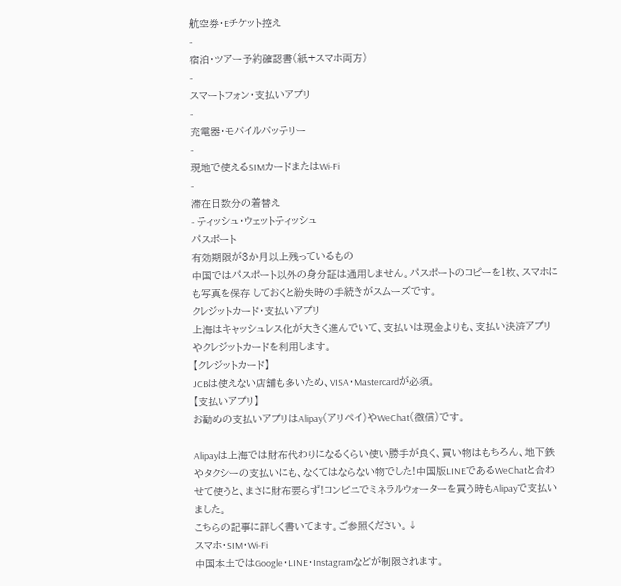航空券・Eチケット控え
-
宿泊・ツアー予約確認書(紙+スマホ両方)
-
スマートフォン・支払いアプリ
-
充電器・モバイルバッテリー
-
現地で使えるSIMカードまたはWi-Fi
-
滞在日数分の着替え
- ティッシュ・ウェットティッシュ
パスポート
有効期限が3か月以上残っているもの
中国ではパスポート以外の身分証は通用しません。パスポートのコピーを1枚、スマホにも写真を保存 しておくと紛失時の手続きがスムーズです。
クレジットカード・支払いアプリ
上海はキャッシュレス化が大きく進んでいて、支払いは現金よりも、支払い決済アプリやクレジットカードを利用します。
【クレジットカード】
JCBは使えない店舗も多いため、VISA・Mastercardが必須。
【支払いアプリ】
お勧めの支払いアプリはAlipay(アリペイ)やWeChat(微信)です。

Alipayは上海では財布代わりになるくらい使い勝手が良く、買い物はもちろん、地下鉄やタクシーの支払いにも、なくてはならない物でした!中国版LINEであるWeChatと合わせて使うと、まさに財布要らず!コンビニでミネラルウォーターを買う時もAlipayで支払いました。
こちらの記事に詳しく書いてます。ご参照ください。↓
スマホ・SIM・Wi-Fi
中国本土ではGoogle・LINE・Instagramなどが制限されます。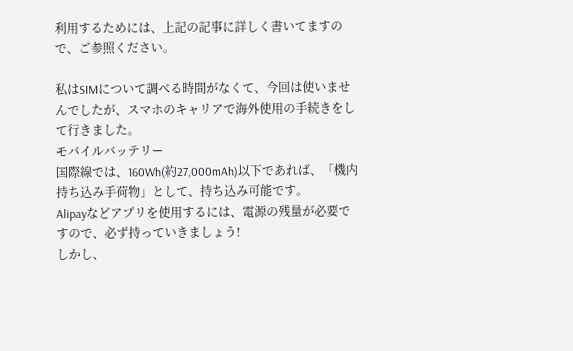利用するためには、上記の記事に詳しく書いてますので、ご参照ください。

私はSIMについて調べる時間がなくて、今回は使いませんでしたが、スマホのキャリアで海外使用の手続きをして行きました。
モバイルバッテリー
国際線では、160Wh(約27,000mAh)以下であれば、「機内持ち込み手荷物」として、持ち込み可能です。
Alipayなどアプリを使用するには、電源の残量が必要ですので、必ず持っていきましょう!
しかし、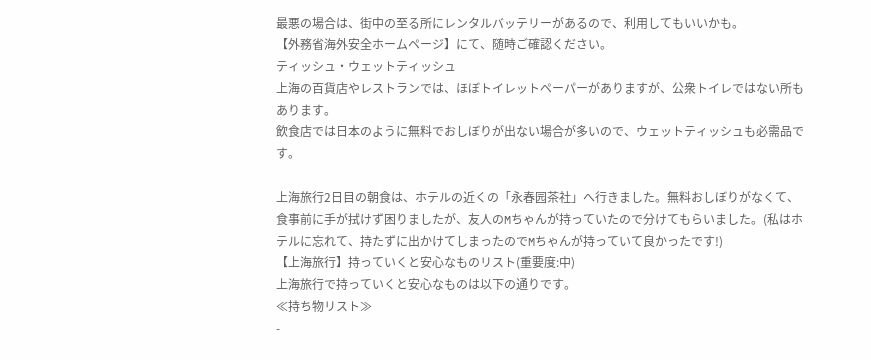最悪の場合は、街中の至る所にレンタルバッテリーがあるので、利用してもいいかも。
【外務省海外安全ホームページ】にて、随時ご確認ください。
ティッシュ・ウェットティッシュ
上海の百貨店やレストランでは、ほぼトイレットペーパーがありますが、公衆トイレではない所もあります。
飲食店では日本のように無料でおしぼりが出ない場合が多いので、ウェットティッシュも必需品です。

上海旅行2日目の朝食は、ホテルの近くの「永春园茶社」へ行きました。無料おしぼりがなくて、食事前に手が拭けず困りましたが、友人のMちゃんが持っていたので分けてもらいました。(私はホテルに忘れて、持たずに出かけてしまったのでMちゃんが持っていて良かったです!)
【上海旅行】持っていくと安心なものリスト(重要度:中)
上海旅行で持っていくと安心なものは以下の通りです。
≪持ち物リスト≫
-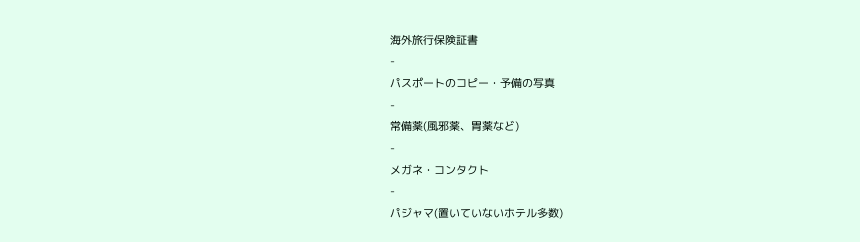海外旅行保険証書
-
パスポートのコピー・予備の写真
-
常備薬(風邪薬、胃薬など)
-
メガネ・コンタクト
-
パジャマ(置いていないホテル多数)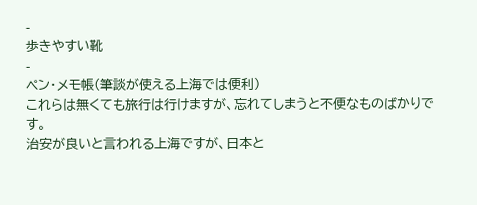-
歩きやすい靴
-
ペン・メモ帳(筆談が使える上海では便利)
これらは無くても旅行は行けますが、忘れてしまうと不便なものばかりです。
治安が良いと言われる上海ですが、日本と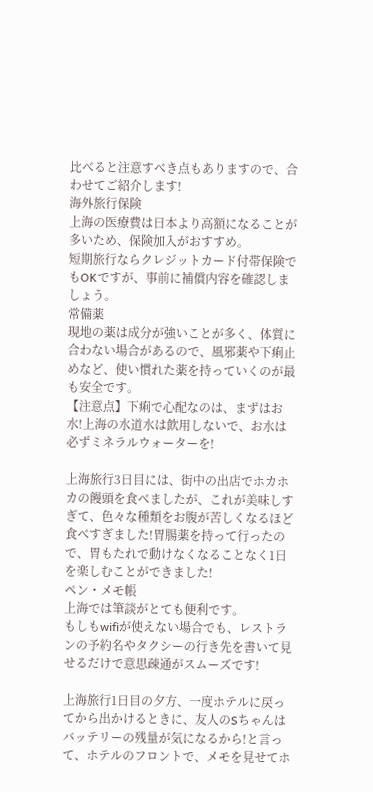比べると注意すべき点もありますので、合わせてご紹介します!
海外旅行保険
上海の医療費は日本より高額になることが多いため、保険加入がおすすめ。
短期旅行ならクレジットカード付帯保険でもOKですが、事前に補償内容を確認しましょう。
常備薬
現地の薬は成分が強いことが多く、体質に合わない場合があるので、風邪薬や下痢止めなど、使い慣れた薬を持っていくのが最も安全です。
【注意点】下痢で心配なのは、まずはお水!上海の水道水は飲用しないで、お水は必ずミネラルウォーターを!

上海旅行3日目には、街中の出店でホカホカの饅頭を食べましたが、これが美味しすぎて、色々な種類をお腹が苦しくなるほど食べすぎました!胃腸薬を持って行ったので、胃もたれで動けなくなることなく1日を楽しむことができました!
ペン・メモ帳
上海では筆談がとても便利です。
もしもwifiが使えない場合でも、レストランの予約名やタクシーの行き先を書いて見せるだけで意思疎通がスムーズです!

上海旅行1日目の夕方、一度ホテルに戻ってから出かけるときに、友人のSちゃんはバッテリーの残量が気になるから!と言って、ホテルのフロントで、メモを見せてホ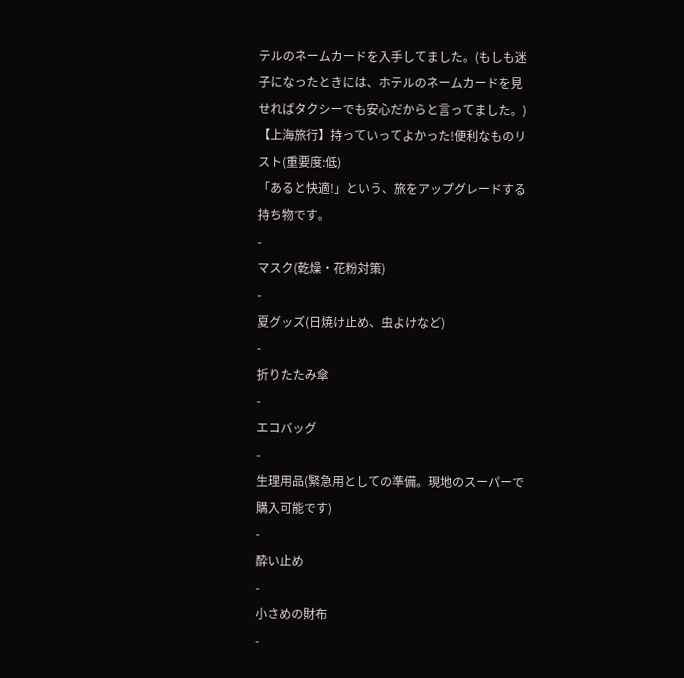テルのネームカードを入手してました。(もしも迷子になったときには、ホテルのネームカードを見せればタクシーでも安心だからと言ってました。)
【上海旅行】持っていってよかった!便利なものリスト(重要度:低)
「あると快適!」という、旅をアップグレードする持ち物です。
-
マスク(乾燥・花粉対策)
-
夏グッズ(日焼け止め、虫よけなど)
-
折りたたみ傘
-
エコバッグ
-
生理用品(緊急用としての準備。現地のスーパーで購入可能です)
-
酔い止め
-
小さめの財布
-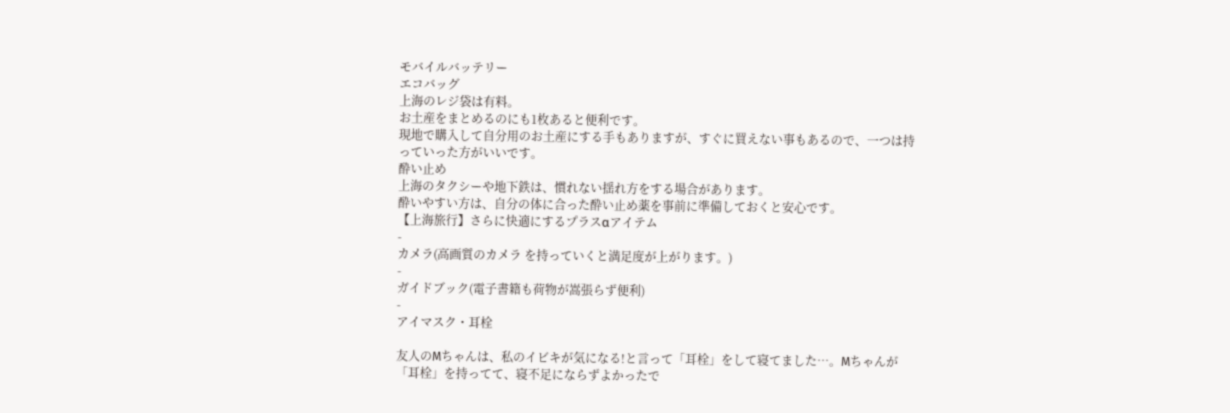モバイルバッテリー
エコバッグ
上海のレジ袋は有料。
お土産をまとめるのにも1枚あると便利です。
現地で購入して自分用のお土産にする手もありますが、すぐに買えない事もあるので、一つは持っていった方がいいです。
酔い止め
上海のタクシーや地下鉄は、慣れない揺れ方をする場合があります。
酔いやすい方は、自分の体に合った酔い止め薬を事前に準備しておくと安心です。
【上海旅行】さらに快適にするプラスαアイテム
-
カメラ(高画質のカメラ を持っていくと満足度が上がります。)
-
ガイドブック(電子書籍も荷物が嵩張らず便利)
-
アイマスク・耳栓

友人のMちゃんは、私のイビキが気になる!と言って「耳栓」をして寝てました…。Mちゃんが「耳栓」を持ってて、寝不足にならずよかったで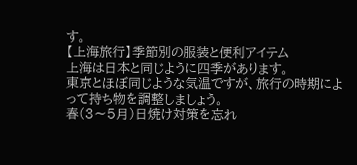す。
【上海旅行】季節別の服装と便利アイテム
上海は日本と同じように四季があります。
東京とほぼ同じような気温ですが、旅行の時期によって持ち物を調整しましょう。
春(3〜5月)日焼け対策を忘れ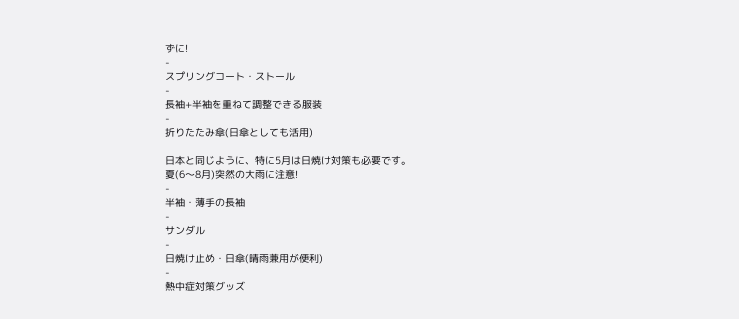ずに!
-
スプリングコート・ストール
-
長袖+半袖を重ねて調整できる服装
-
折りたたみ傘(日傘としても活用)

日本と同じように、特に5月は日焼け対策も必要です。
夏(6〜8月)突然の大雨に注意!
-
半袖・薄手の長袖
-
サンダル
-
日焼け止め・日傘(晴雨兼用が便利)
-
熱中症対策グッズ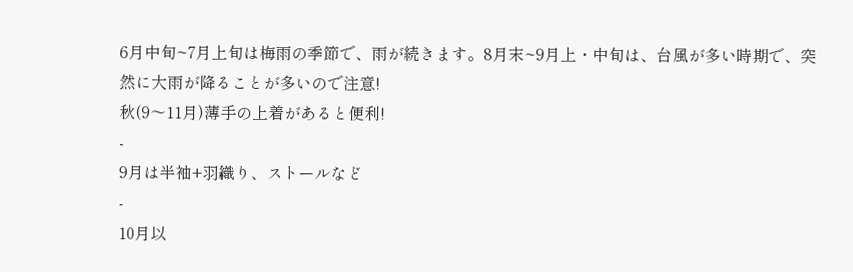6月中旬~7月上旬は梅雨の季節で、雨が続きます。8月末~9月上・中旬は、台風が多い時期で、突然に大雨が降ることが多いので注意!
秋(9〜11月)薄手の上着があると便利!
-
9月は半袖+羽織り、ストールなど
-
10月以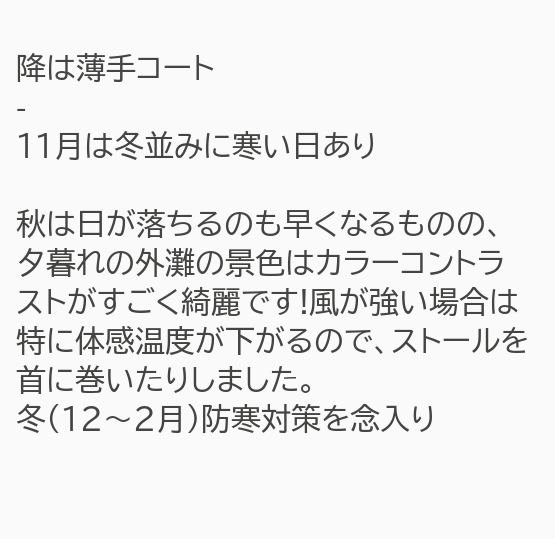降は薄手コート
-
11月は冬並みに寒い日あり

秋は日が落ちるのも早くなるものの、夕暮れの外灘の景色はカラーコントラストがすごく綺麗です!風が強い場合は特に体感温度が下がるので、ストールを首に巻いたりしました。
冬(12〜2月)防寒対策を念入り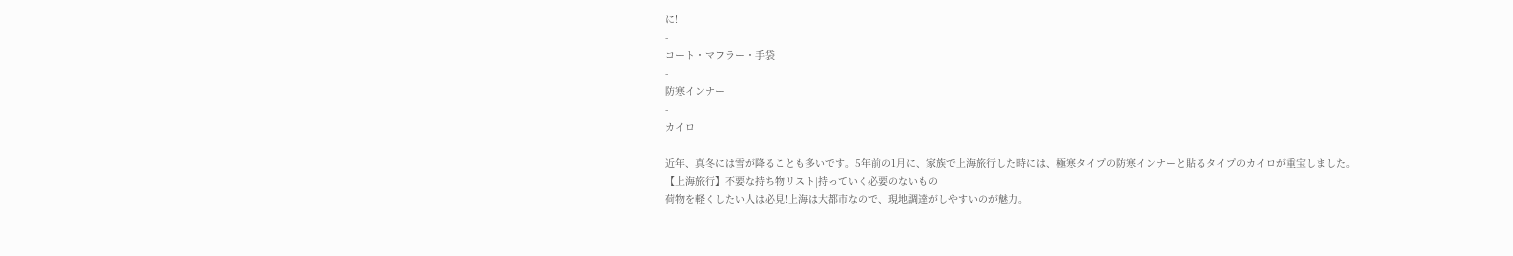に!
-
コート・マフラー・手袋
-
防寒インナー
-
カイロ

近年、真冬には雪が降ることも多いです。5年前の1月に、家族で上海旅行した時には、極寒タイプの防寒インナーと貼るタイプのカイロが重宝しました。
【上海旅行】不要な持ち物リスト|持っていく必要のないもの
荷物を軽くしたい人は必見!上海は大都市なので、現地調達がしやすいのが魅力。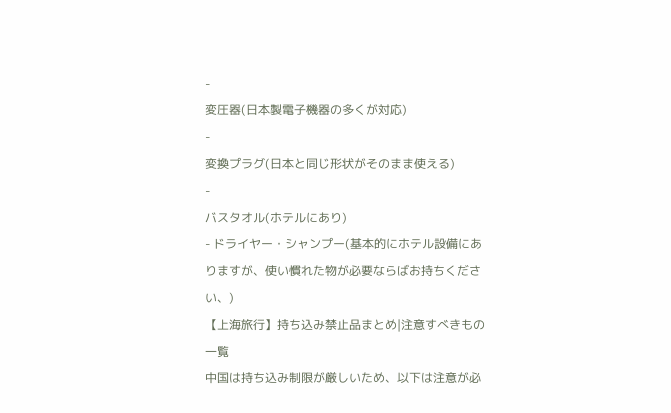-
変圧器(日本製電子機器の多くが対応)
-
変換プラグ(日本と同じ形状がそのまま使える)
-
バスタオル(ホテルにあり)
- ドライヤー・シャンプー(基本的にホテル設備にありますが、使い慣れた物が必要ならばお持ちください、)
【上海旅行】持ち込み禁止品まとめ|注意すべきもの一覧
中国は持ち込み制限が厳しいため、以下は注意が必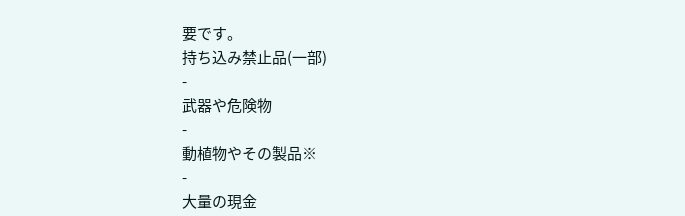要です。
持ち込み禁止品(一部)
-
武器や危険物
-
動植物やその製品※
-
大量の現金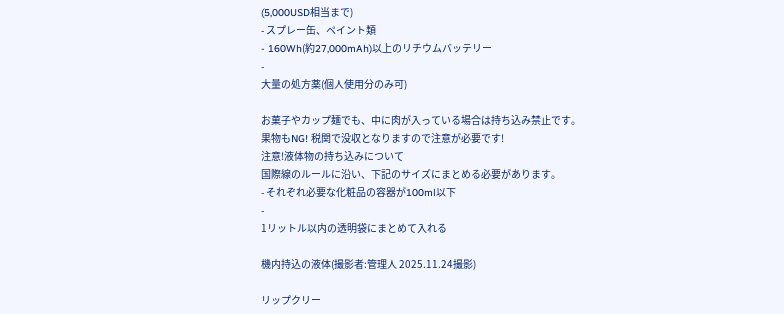(5,000USD相当まで)
- スプレー缶、ペイント類
- 160Wh(約27,000mAh)以上のリチウムバッテリー
-
大量の処方薬(個人使用分のみ可)

お菓子やカップ麺でも、中に肉が入っている場合は持ち込み禁止です。
果物もNG! 税関で没収となりますので注意が必要です!
注意!液体物の持ち込みについて
国際線のルールに沿い、下記のサイズにまとめる必要があります。
- それぞれ必要な化粧品の容器が100ml以下
-
1リットル以内の透明袋にまとめて入れる

機内持込の液体(撮影者:管理人 2025.11.24撮影)

リップクリー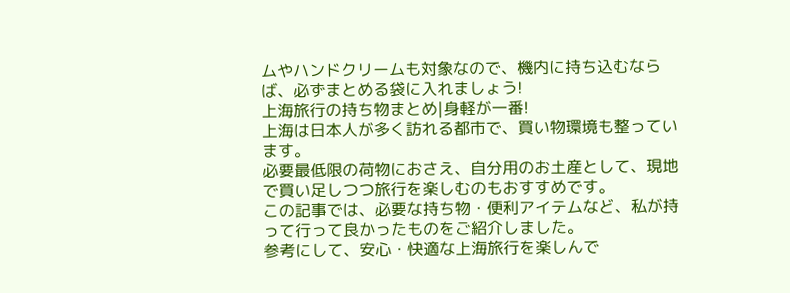ムやハンドクリームも対象なので、機内に持ち込むならば、必ずまとめる袋に入れましょう!
上海旅行の持ち物まとめ|身軽が一番!
上海は日本人が多く訪れる都市で、買い物環境も整っています。
必要最低限の荷物におさえ、自分用のお土産として、現地で買い足しつつ旅行を楽しむのもおすすめです。
この記事では、必要な持ち物・便利アイテムなど、私が持って行って良かったものをご紹介しました。
参考にして、安心・快適な上海旅行を楽しんで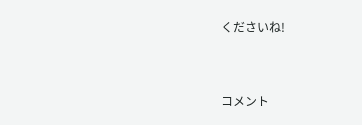くださいね!


コメント